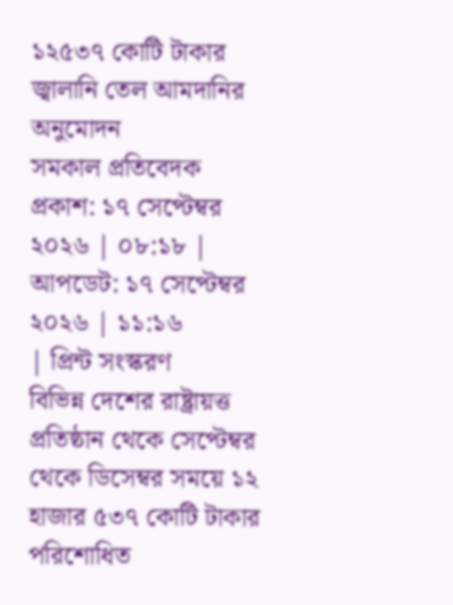১২৫৩৭ কোটি টাকার জ্বালানি তেল আমদানির অনুমোদন
সমকাল প্রতিবেদক
প্রকাশ: ১৭ সেপ্টেম্বর ২০২৬ | ০৮:১৮ | আপডেট: ১৭ সেপ্টেম্বর ২০২৬ | ১১:১৬
| প্রিন্ট সংস্করণ
বিভিন্ন দেশের রাষ্ট্রায়ত্ত প্রতিষ্ঠান থেকে সেপ্টেম্বর থেকে ডিসেম্বর সময়ে ১২ হাজার ৫৩৭ কোটি টাকার পরিশোধিত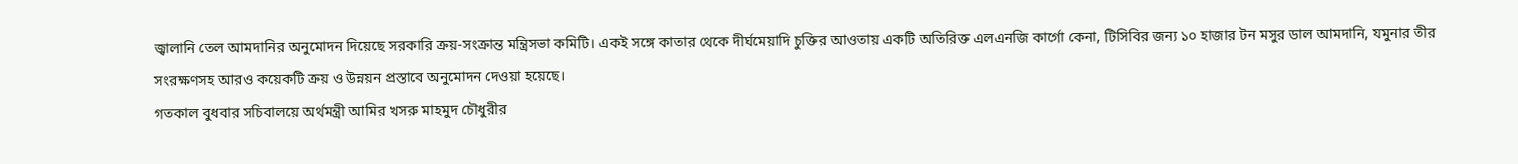জ্বালানি তেল আমদানির অনুমোদন দিয়েছে সরকারি ক্রয়-সংক্রান্ত মন্ত্রিসভা কমিটি। একই সঙ্গে কাতার থেকে দীর্ঘমেয়াদি চুক্তির আওতায় একটি অতিরিক্ত এলএনজি কার্গো কেনা, টিসিবির জন্য ১০ হাজার টন মসুর ডাল আমদানি, যমুনার তীর সংরক্ষণসহ আরও কয়েকটি ক্রয় ও উন্নয়ন প্রস্তাবে অনুমোদন দেওয়া হয়েছে।
গতকাল বুধবার সচিবালয়ে অর্থমন্ত্রী আমির খসরু মাহমুদ চৌধুরীর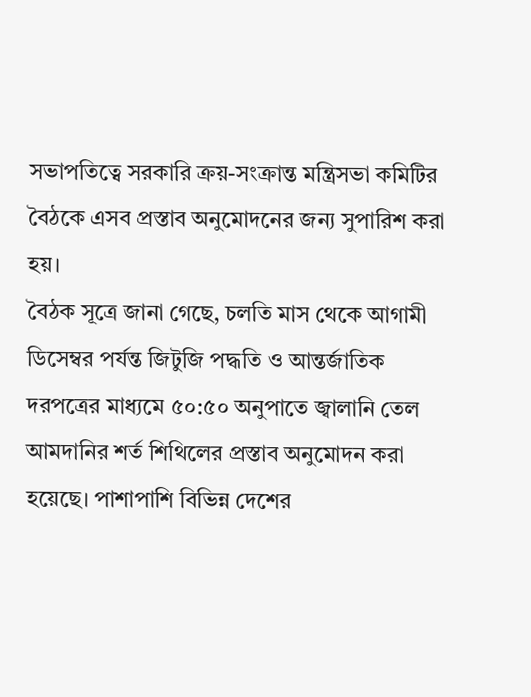সভাপতিত্বে সরকারি ক্রয়-সংক্রান্ত মন্ত্রিসভা কমিটির বৈঠকে এসব প্রস্তাব অনুমোদনের জন্য সুপারিশ করা হয়।
বৈঠক সূত্রে জানা গেছে, চলতি মাস থেকে আগামী ডিসেম্বর পর্যন্ত জিটুজি পদ্ধতি ও আন্তর্জাতিক দরপত্রের মাধ্যমে ৫০:৫০ অনুপাতে জ্বালানি তেল আমদানির শর্ত শিথিলের প্রস্তাব অনুমোদন করা হয়েছে। পাশাপাশি বিভিন্ন দেশের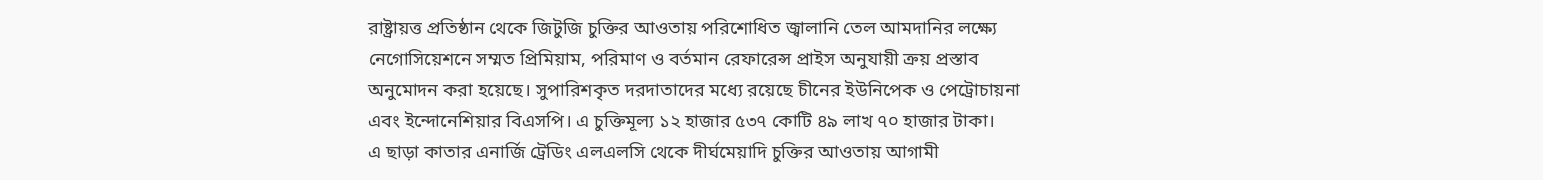রাষ্ট্রায়ত্ত প্রতিষ্ঠান থেকে জিটুজি চুক্তির আওতায় পরিশোধিত জ্বালানি তেল আমদানির লক্ষ্যে নেগোসিয়েশনে সম্মত প্রিমিয়াম, পরিমাণ ও বর্তমান রেফারেন্স প্রাইস অনুযায়ী ক্রয় প্রস্তাব অনুমোদন করা হয়েছে। সুপারিশকৃত দরদাতাদের মধ্যে রয়েছে চীনের ইউনিপেক ও পেট্রোচায়না এবং ইন্দোনেশিয়ার বিএসপি। এ চুক্তিমূল্য ১২ হাজার ৫৩৭ কোটি ৪৯ লাখ ৭০ হাজার টাকা।
এ ছাড়া কাতার এনার্জি ট্রেডিং এলএলসি থেকে দীর্ঘমেয়াদি চুক্তির আওতায় আগামী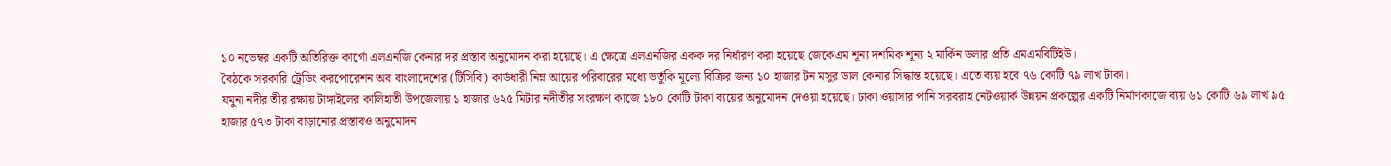১০ নভেম্বর একটি অতিরিক্ত কার্গো এলএনজি কেনার দর প্রস্তাব অনুমোদন করা হয়েছে। এ ক্ষেত্রে এলএনজির একক দর নির্ধারণ করা হয়েছে জেকেএম শূন্য দশমিক শূন্য ২ মার্কিন ডলার প্রতি এমএমবিটিইউ।
বৈঠকে সরকারি ট্রেডিং করপোরেশন অব বাংলাদেশের (টিসিবি) কার্ডধারী নিম্ন আয়ের পরিবারের মধ্যে ভর্তুকি মূল্যে বিক্রির জন্য ১০ হাজার টন মসুর ডাল কেনার সিদ্ধান্ত হয়েছে। এতে ব্যয় হবে ৭৬ কোটি ৭৯ লাখ টাকা।
যমুনা নদীর তীর রক্ষায় টাঙ্গাইলের কালিহাতী উপজেলায় ১ হাজার ৬২৫ মিটার নদীতীর সংরক্ষণ কাজে ১৮০ কোটি টাকা ব্যয়ের অনুমোদন দেওয়া হয়েছে। ঢাকা ওয়াসার পানি সরবরাহ নেটওয়ার্ক উন্নয়ন প্রকল্পের একটি নির্মাণকাজে ব্যয় ৬১ কোটি ৬৯ লাখ ৯৫ হাজার ৫৭৩ টাকা বাড়ানোর প্রস্তাবও অনুমোদন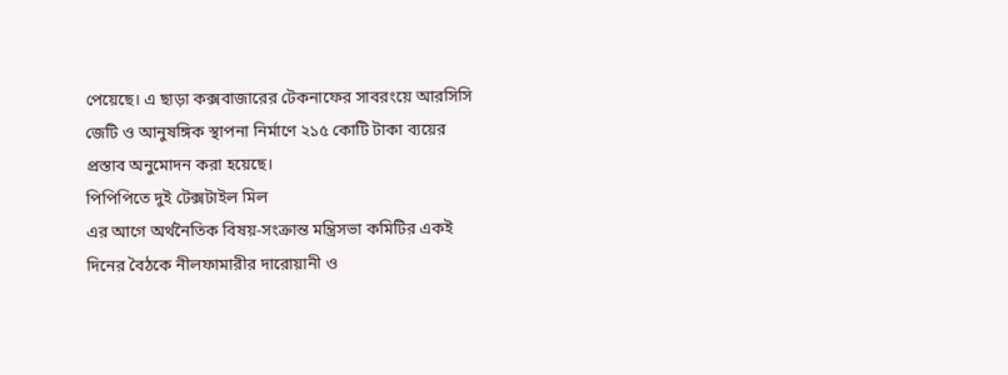পেয়েছে। এ ছাড়া কক্সবাজারের টেকনাফের সাবরংয়ে আরসিসি জেটি ও আনুষঙ্গিক স্থাপনা নির্মাণে ২১৫ কোটি টাকা ব্যয়ের প্রস্তাব অনুমোদন করা হয়েছে।
পিপিপিতে দুই টেক্সটাইল মিল
এর আগে অর্থনৈতিক বিষয়-সংক্রান্ত মন্ত্রিসভা কমিটির একই দিনের বৈঠকে নীলফামারীর দারোয়ানী ও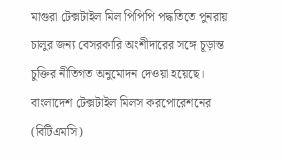মাগুরা টেক্সটাইল মিল পিপিপি পদ্ধতিতে পুনরায় চালুর জন্য বেসরকারি অংশীদারের সঙ্গে চূড়ান্ত চুক্তির নীতিগত অনুমোদন দেওয়া হয়েছে। বাংলাদেশ টেক্সটাইল মিলস করপোরেশনের (বিটিএমসি)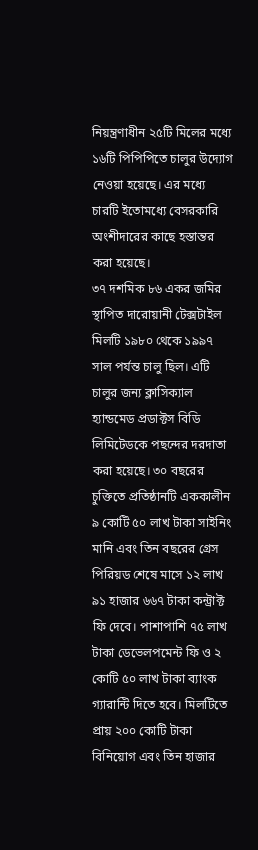নিয়ন্ত্রণাধীন ২৫টি মিলের মধ্যে ১৬টি পিপিপিতে চালুর উদ্যোগ নেওয়া হয়েছে। এর মধ্যে চারটি ইতোমধ্যে বেসরকারি অংশীদারের কাছে হস্তান্তর করা হয়েছে।
৩৭ দশমিক ৮৬ একর জমির স্থাপিত দারোয়ানী টেক্সটাইল মিলটি ১৯৮০ থেকে ১৯৯৭ সাল পর্যন্ত চালু ছিল। এটি চালুর জন্য ক্লাসিক্যাল হ্যান্ডমেড প্রডাক্টস বিডি লিমিটেডকে পছন্দের দরদাতা করা হয়েছে। ৩০ বছরের চুক্তিতে প্রতিষ্ঠানটি এককালীন ৯ কোটি ৫০ লাখ টাকা সাইনিং মানি এবং তিন বছরের গ্রেস পিরিয়ড শেষে মাসে ১২ লাখ ৯১ হাজার ৬৬৭ টাকা কন্ট্রাক্ট ফি দেবে। পাশাপাশি ৭৫ লাখ টাকা ডেভেলপমেন্ট ফি ও ২ কোটি ৫০ লাখ টাকা ব্যাংক গ্যারান্টি দিতে হবে। মিলটিতে প্রায় ২০০ কোটি টাকা বিনিয়োগ এবং তিন হাজার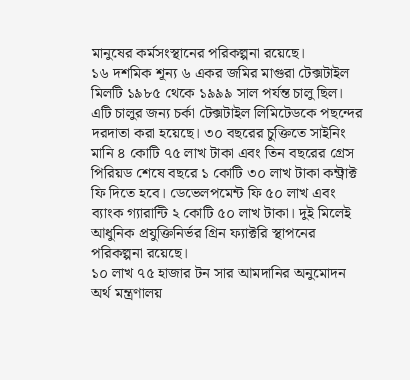মানুষের কর্মসংস্থানের পরিকল্পনা রয়েছে।
১৬ দশমিক শূন্য ৬ একর জমির মাগুরা টেক্সটাইল মিলটি ১৯৮৫ থেকে ১৯৯৯ সাল পর্যন্ত চালু ছিল। এটি চালুর জন্য চর্কা টেক্সটাইল লিমিটেডকে পছন্দের দরদাতা করা হয়েছে। ৩০ বছরের চুক্তিতে সাইনিং মানি ৪ কোটি ৭৫ লাখ টাকা এবং তিন বছরের গ্রেস পিরিয়ড শেষে বছরে ১ কোটি ৩০ লাখ টাকা কন্ট্রাক্ট ফি দিতে হবে। ডেভেলপমেন্ট ফি ৫০ লাখ এবং ব্যাংক গ্যারান্টি ২ কোটি ৫০ লাখ টাকা। দুই মিলেই আধুনিক প্রযুক্তিনির্ভর গ্রিন ফ্যাক্টরি স্থাপনের পরিকল্পনা রয়েছে।
১০ লাখ ৭৫ হাজার টন সার আমদানির অনুমোদন
অর্থ মন্ত্রণালয়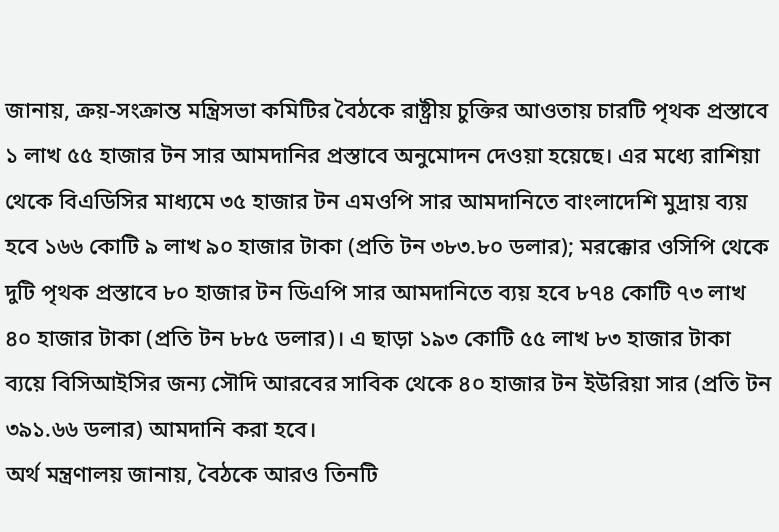জানায়, ক্রয়-সংক্রান্ত মন্ত্রিসভা কমিটির বৈঠকে রাষ্ট্রীয় চুক্তির আওতায় চারটি পৃথক প্রস্তাবে ১ লাখ ৫৫ হাজার টন সার আমদানির প্রস্তাবে অনুমোদন দেওয়া হয়েছে। এর মধ্যে রাশিয়া থেকে বিএডিসির মাধ্যমে ৩৫ হাজার টন এমওপি সার আমদানিতে বাংলাদেশি মুদ্রায় ব্যয় হবে ১৬৬ কোটি ৯ লাখ ৯০ হাজার টাকা (প্রতি টন ৩৮৩.৮০ ডলার); মরক্কোর ওসিপি থেকে দুটি পৃথক প্রস্তাবে ৮০ হাজার টন ডিএপি সার আমদানিতে ব্যয় হবে ৮৭৪ কোটি ৭৩ লাখ ৪০ হাজার টাকা (প্রতি টন ৮৮৫ ডলার)। এ ছাড়া ১৯৩ কোটি ৫৫ লাখ ৮৩ হাজার টাকা ব্যয়ে বিসিআইসির জন্য সৌদি আরবের সাবিক থেকে ৪০ হাজার টন ইউরিয়া সার (প্রতি টন ৩৯১.৬৬ ডলার) আমদানি করা হবে।
অর্থ মন্ত্রণালয় জানায়, বৈঠকে আরও তিনটি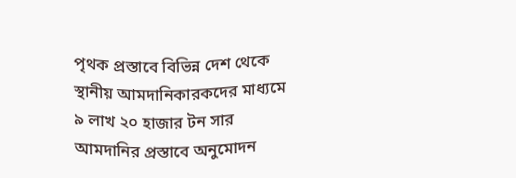পৃথক প্রস্তাবে বিভিন্ন দেশ থেকে স্থানীয় আমদানিকারকদের মাধ্যমে ৯ লাখ ২০ হাজার টন সার আমদানির প্রস্তাবে অনুমোদন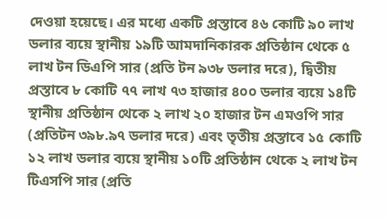দেওয়া হয়েছে। এর মধ্যে একটি প্রস্তাবে ৪৬ কোটি ৯০ লাখ ডলার ব্যয়ে স্থানীয় ১৯টি আমদানিকারক প্রতিষ্ঠান থেকে ৫ লাখ টন ডিএপি সার (প্রতি টন ৯৩৮ ডলার দরে), দ্বিতীয় প্রস্তাবে ৮ কোটি ৭৭ লাখ ৭৩ হাজার ৪০০ ডলার ব্যয়ে ১৪টি স্থানীয় প্রতিষ্ঠান থেকে ২ লাখ ২০ হাজার টন এমওপি সার (প্রতিটন ৩৯৮.৯৭ ডলার দরে) এবং তৃতীয় প্রস্তাবে ১৫ কোটি ১২ লাখ ডলার ব্যয়ে স্থানীয় ১০টি প্রতিষ্ঠান থেকে ২ লাখ টন টিএসপি সার (প্রতি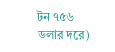টন ৭৫৬ ডলার দরে)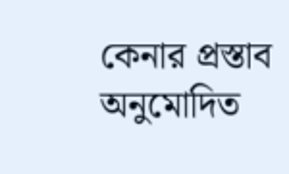কেনার প্রস্তাব অনুমোদিত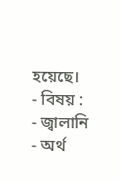হয়েছে।
- বিষয় :
- জ্বালানি
- অর্থ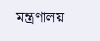মন্ত্রণালয়